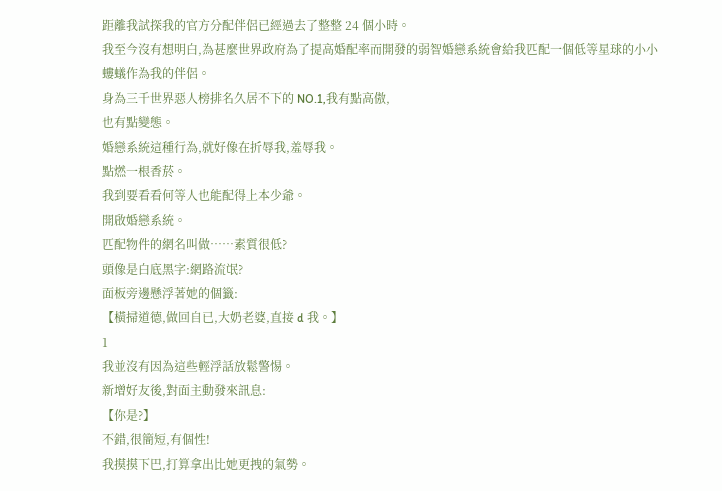距離我試探我的官方分配伴侶已經過去了整整 24 個小時。
我至今沒有想明白,為甚麼世界政府為了提高婚配率而開發的弱智婚戀系統會給我匹配一個低等星球的小小螻蟻作為我的伴侶。
身為三千世界惡人榜排名久居不下的 NO.1,我有點高傲,
也有點變態。
婚戀系統這種行為,就好像在折辱我,羞辱我。
點燃一根香菸。
我到要看看何等人也能配得上本少爺。
開啟婚戀系統。
匹配物件的網名叫做……素質很低?
頭像是白底黑字:網路流氓?
面板旁邊懸浮著她的個籤:
【橫掃道德,做回自已,大奶老婆,直接 d 我。】
1
我並沒有因為這些輕浮話放鬆警惕。
新增好友後,對面主動發來訊息:
【你是?】
不錯,很簡短,有個性!
我摸摸下巴,打算拿出比她更拽的氣勢。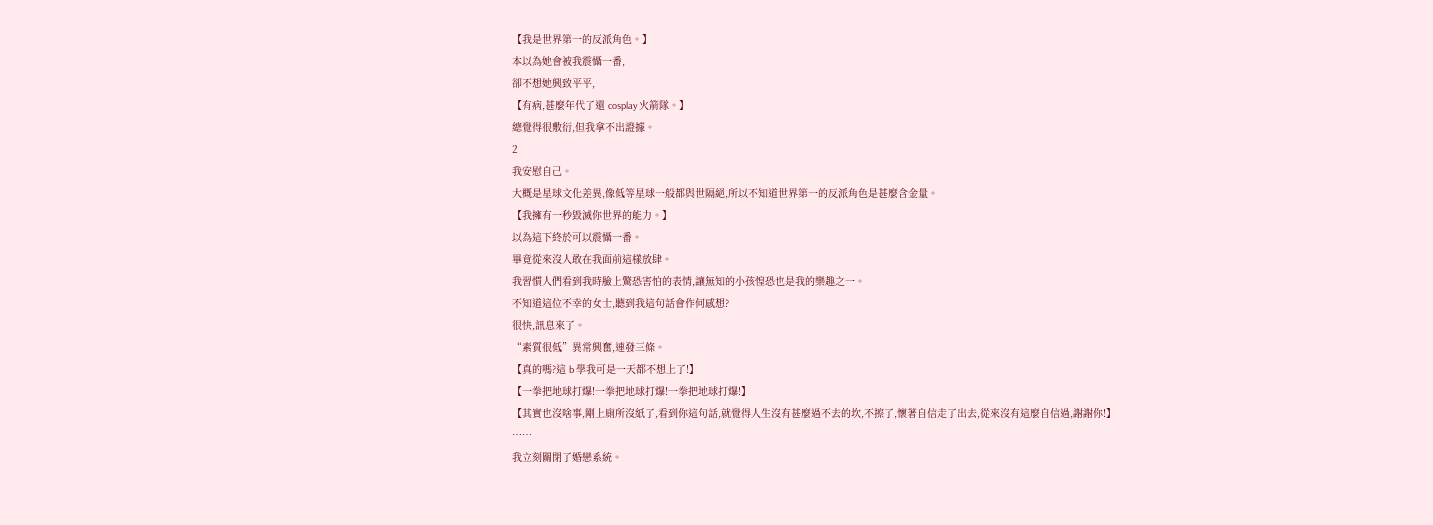【我是世界第一的反派角色。】
本以為她會被我震懾一番,
卻不想她興致平平,
【有病,甚麼年代了還 cosplay 火箭隊。】
總覺得很敷衍,但我拿不出證據。
2
我安慰自己。
大概是星球文化差異,像低等星球一般都與世隔絕,所以不知道世界第一的反派角色是甚麼含金量。
【我擁有一秒毀滅你世界的能力。】
以為這下終於可以震懾一番。
畢竟從來沒人敢在我面前這樣放肆。
我習慣人們看到我時臉上驚恐害怕的表情,讓無知的小孩惶恐也是我的樂趣之一。
不知道這位不幸的女士,聽到我這句話會作何感想?
很快,訊息來了。
“素質很低”異常興奮,連發三條。
【真的嗎?這 b 學我可是一天都不想上了!】
【一拳把地球打爆!一拳把地球打爆!一拳把地球打爆!】
【其實也沒啥事,剛上廁所沒紙了,看到你這句話,就覺得人生沒有甚麼過不去的坎,不擦了,懷著自信走了出去,從來沒有這麼自信過,謝謝你!】
……
我立刻關閉了婚戀系統。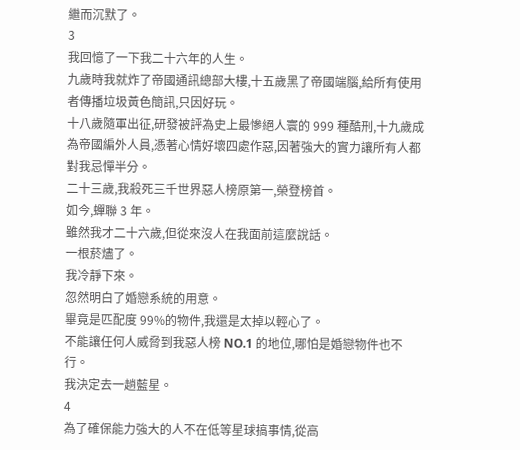繼而沉默了。
3
我回憶了一下我二十六年的人生。
九歲時我就炸了帝國通訊總部大樓,十五歲黑了帝國端腦,給所有使用者傳播垃圾黃色簡訊,只因好玩。
十八歲隨軍出征,研發被評為史上最慘絕人寰的 999 種酷刑,十九歲成為帝國編外人員,憑著心情好壞四處作惡,因著強大的實力讓所有人都對我忌憚半分。
二十三歲,我殺死三千世界惡人榜原第一,榮登榜首。
如今,蟬聯 3 年。
雖然我才二十六歲,但從來沒人在我面前這麼說話。
一根菸燼了。
我冷靜下來。
忽然明白了婚戀系統的用意。
畢竟是匹配度 99%的物件,我還是太掉以輕心了。
不能讓任何人威脅到我惡人榜 NO.1 的地位,哪怕是婚戀物件也不行。
我決定去一趟藍星。
4
為了確保能力強大的人不在低等星球搞事情,從高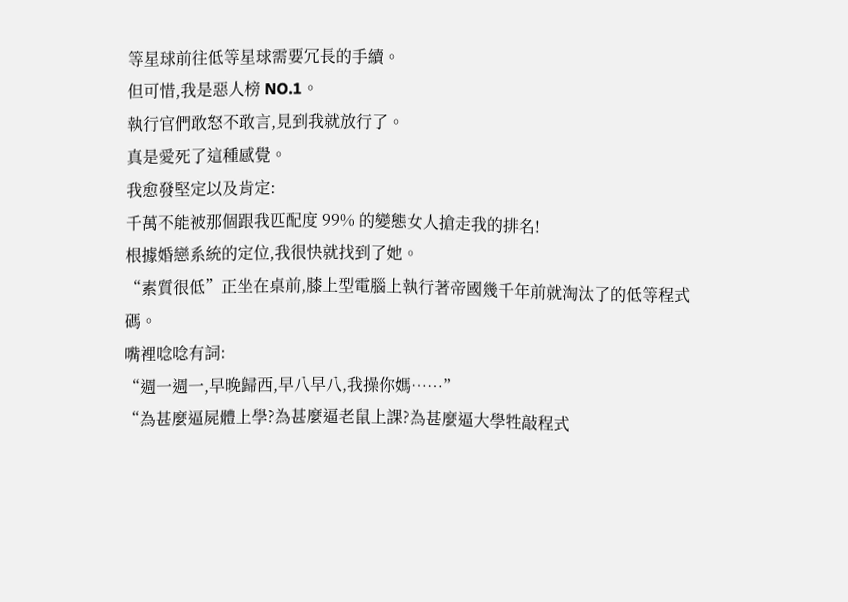等星球前往低等星球需要冗長的手續。
但可惜,我是惡人榜 NO.1。
執行官們敢怒不敢言,見到我就放行了。
真是愛死了這種感覺。
我愈發堅定以及肯定:
千萬不能被那個跟我匹配度 99% 的變態女人搶走我的排名!
根據婚戀系統的定位,我很快就找到了她。
“素質很低”正坐在桌前,膝上型電腦上執行著帝國幾千年前就淘汰了的低等程式碼。
嘴裡唸唸有詞:
“週一週一,早晚歸西,早八早八,我操你媽……”
“為甚麼逼屍體上學?為甚麼逼老鼠上課?為甚麼逼大學牲敲程式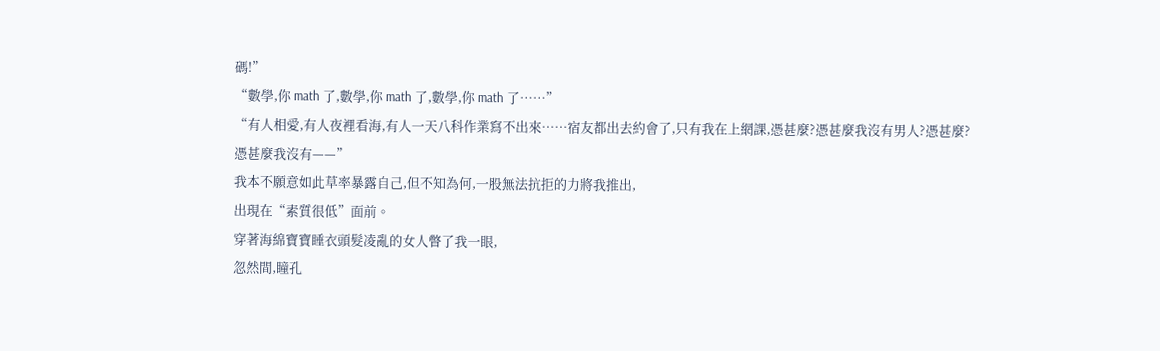碼!”
“數學,你 math 了,數學,你 math 了,數學,你 math 了……”
“有人相愛,有人夜裡看海,有人一天八科作業寫不出來……宿友都出去約會了,只有我在上網課,憑甚麼?憑甚麼我沒有男人?憑甚麼?憑甚麼我沒有——”
我本不願意如此草率暴露自己,但不知為何,一股無法抗拒的力將我推出,
出現在“素質很低”面前。
穿著海綿寶寶睡衣頭髮凌亂的女人瞥了我一眼,
忽然間,瞳孔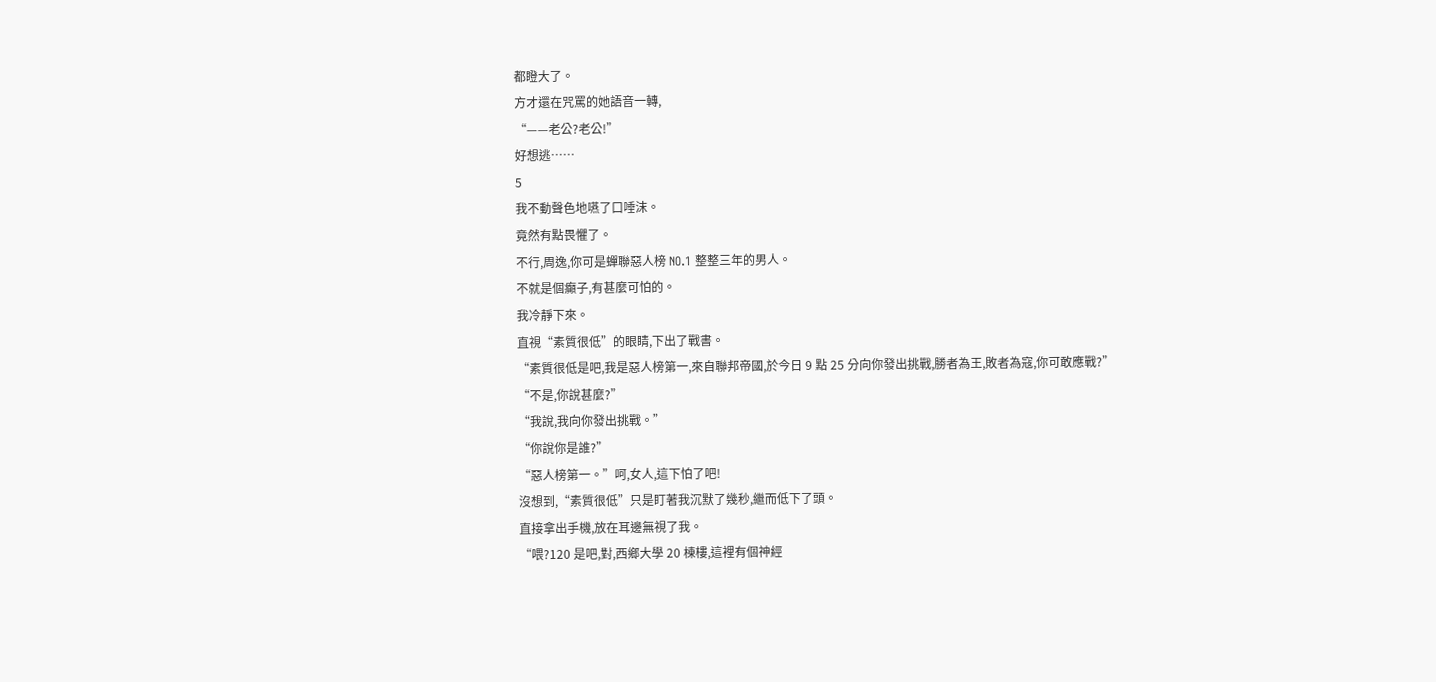都瞪大了。
方才還在咒罵的她語音一轉,
“——老公?老公!”
好想逃……
5
我不動聲色地嚥了口唾沫。
竟然有點畏懼了。
不行,周逸,你可是蟬聯惡人榜 NO.1 整整三年的男人。
不就是個癲子,有甚麼可怕的。
我冷靜下來。
直視“素質很低”的眼睛,下出了戰書。
“素質很低是吧,我是惡人榜第一,來自聯邦帝國,於今日 9 點 25 分向你發出挑戰,勝者為王,敗者為寇,你可敢應戰?”
“不是,你說甚麼?”
“我說,我向你發出挑戰。”
“你說你是誰?”
“惡人榜第一。”呵,女人,這下怕了吧!
沒想到,“素質很低”只是盯著我沉默了幾秒,繼而低下了頭。
直接拿出手機,放在耳邊無視了我。
“喂?120 是吧,對,西鄉大學 20 棟樓,這裡有個神經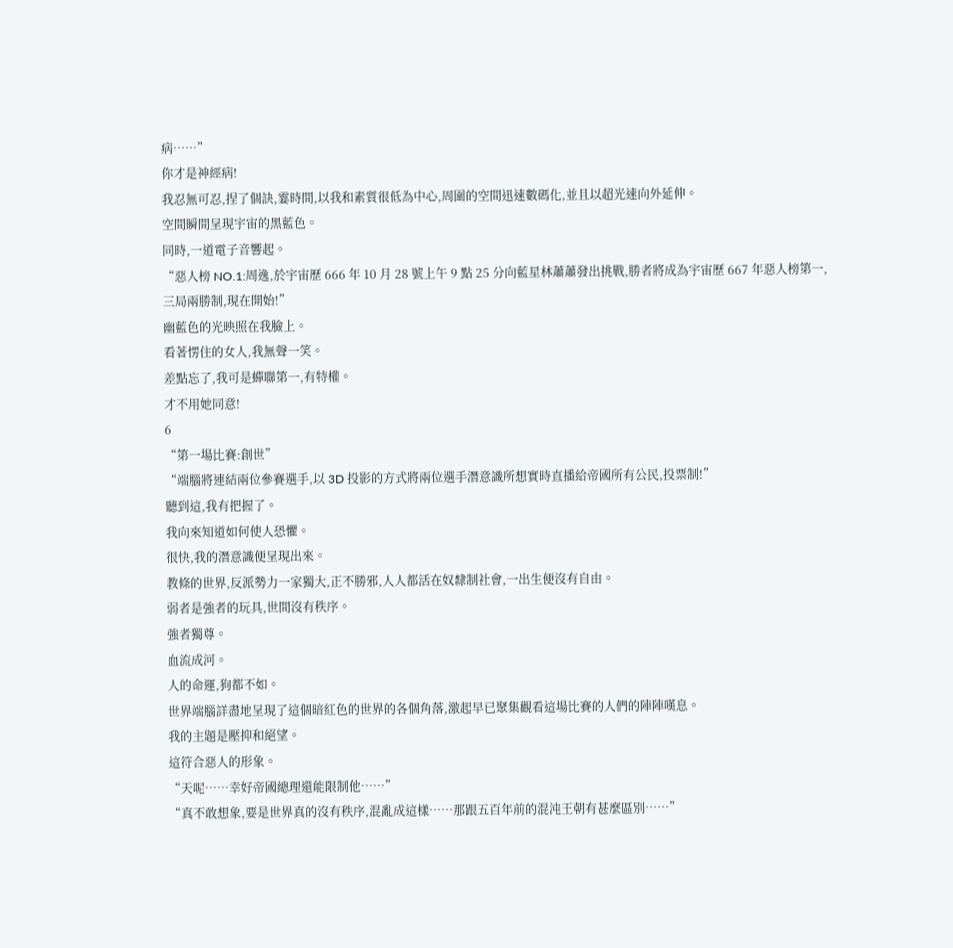病……”
你才是神經病!
我忍無可忍,捏了個訣,霎時間,以我和素質很低為中心,周圍的空間迅速數碼化,並且以超光速向外延伸。
空間瞬間呈現宇宙的黑藍色。
同時,一道電子音響起。
“惡人榜 NO.1:周逸,於宇宙歷 666 年 10 月 28 號上午 9 點 25 分向藍星林蕭蕭發出挑戰,勝者將成為宇宙歷 667 年惡人榜第一,三局兩勝制,現在開始!”
幽藍色的光映照在我臉上。
看著愣住的女人,我無聲一笑。
差點忘了,我可是蟬聯第一,有特權。
才不用她同意!
6
“第一場比賽:創世”
“端腦將連結兩位參賽選手,以 3D 投影的方式將兩位選手潛意識所想實時直播給帝國所有公民,投票制!”
聽到這,我有把握了。
我向來知道如何使人恐懼。
很快,我的潛意識便呈現出來。
教條的世界,反派勢力一家獨大,正不勝邪,人人都活在奴隸制社會,一出生便沒有自由。
弱者是強者的玩具,世間沒有秩序。
強者獨尊。
血流成河。
人的命運,狗都不如。
世界端腦詳盡地呈現了這個暗紅色的世界的各個角落,激起早已聚集觀看這場比賽的人們的陣陣嘆息。
我的主題是壓抑和絕望。
這符合惡人的形象。
“天呢……幸好帝國總理還能限制他……”
“真不敢想象,要是世界真的沒有秩序,混亂成這樣……那跟五百年前的混沌王朝有甚麼區別……”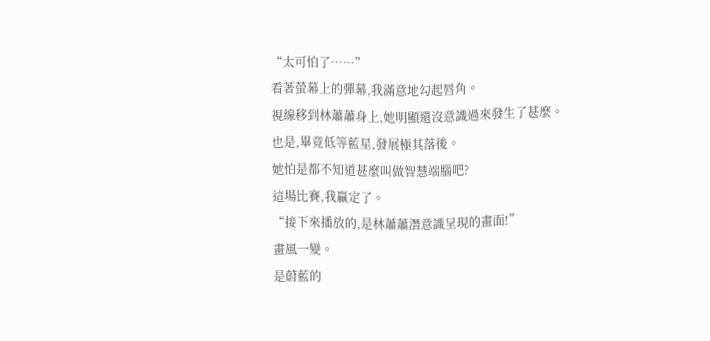“太可怕了……”
看著螢幕上的彈幕,我滿意地勾起唇角。
視線移到林蕭蕭身上,她明顯還沒意識過來發生了甚麼。
也是,畢竟低等藍星,發展極其落後。
她怕是都不知道甚麼叫做智慧端腦吧?
這場比賽,我贏定了。
“接下來播放的,是林蕭蕭潛意識呈現的畫面!”
畫風一變。
是蔚藍的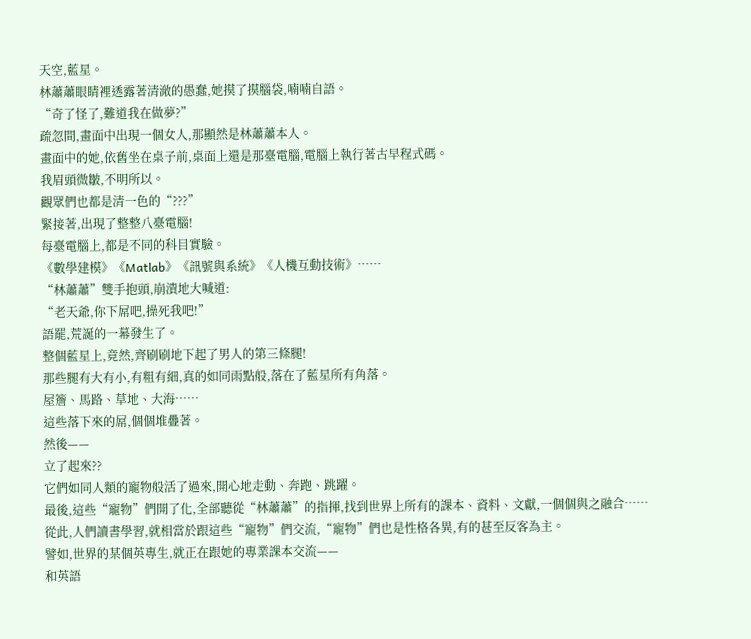天空,藍星。
林蕭蕭眼睛裡透露著清澈的愚蠢,她摸了摸腦袋,喃喃自語。
“奇了怪了,難道我在做夢?”
疏忽間,畫面中出現一個女人,那顯然是林蕭蕭本人。
畫面中的她,依舊坐在桌子前,桌面上還是那臺電腦,電腦上執行著古早程式碼。
我眉頭微皺,不明所以。
觀眾們也都是清一色的“???”
緊接著,出現了整整八臺電腦!
每臺電腦上,都是不同的科目實驗。
《數學建模》《Matlab》《訊號與系統》《人機互動技術》……
“林蕭蕭”雙手抱頭,崩潰地大喊道:
“老天爺,你下屌吧,操死我吧!”
語罷,荒誕的一幕發生了。
整個藍星上,竟然,齊刷刷地下起了男人的第三條腿!
那些腿有大有小,有粗有細,真的如同雨點般,落在了藍星所有角落。
屋簷、馬路、草地、大海……
這些落下來的屌,個個堆疊著。
然後——
立了起來??
它們如同人類的寵物般活了過來,開心地走動、奔跑、跳躍。
最後,這些“寵物”們開了化,全部聽從“林蕭蕭”的指揮,找到世界上所有的課本、資料、文獻,一個個與之融合……
從此,人們讀書學習,就相當於跟這些“寵物”們交流,“寵物”們也是性格各異,有的甚至反客為主。
譬如,世界的某個英專生,就正在跟她的專業課本交流——
和英語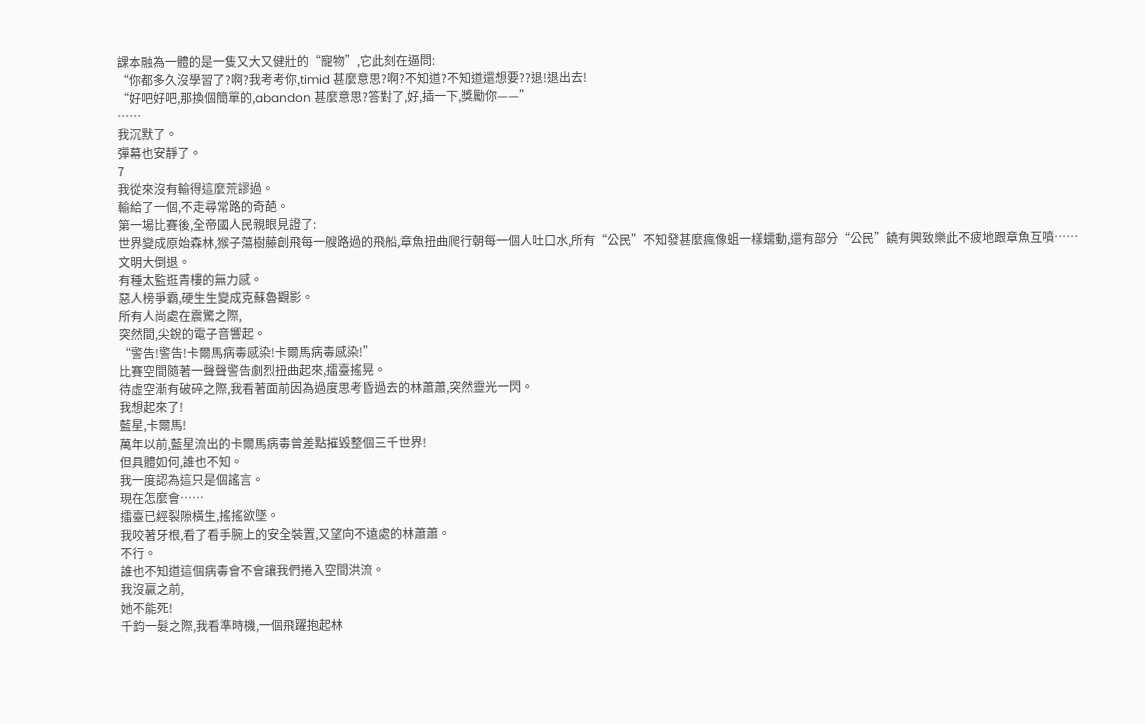課本融為一體的是一隻又大又健壯的“寵物”,它此刻在逼問:
“你都多久沒學習了?啊?我考考你,timid 甚麼意思?啊?不知道?不知道還想要??退!退出去!
“好吧好吧,那換個簡單的,abandon 甚麼意思?答對了,好,插一下,獎勵你——”
……
我沉默了。
彈幕也安靜了。
7
我從來沒有輸得這麼荒謬過。
輸給了一個,不走尋常路的奇葩。
第一場比賽後,全帝國人民親眼見證了:
世界變成原始森林,猴子蕩樹藤創飛每一艘路過的飛船,章魚扭曲爬行朝每一個人吐口水,所有“公民”不知發甚麼瘋像蛆一樣蠕動,還有部分“公民”饒有興致樂此不疲地跟章魚互噴……
文明大倒退。
有種太監逛青樓的無力感。
惡人榜爭霸,硬生生變成克蘇魯觀影。
所有人尚處在震驚之際,
突然間,尖銳的電子音響起。
“警告!警告!卡爾馬病毒感染!卡爾馬病毒感染!”
比賽空間隨著一聲聲警告劇烈扭曲起來,擂臺搖晃。
待虛空漸有破碎之際,我看著面前因為過度思考昏過去的林蕭蕭,突然靈光一閃。
我想起來了!
藍星,卡爾馬!
萬年以前,藍星流出的卡爾馬病毒曾差點摧毀整個三千世界!
但具體如何,誰也不知。
我一度認為這只是個謠言。
現在怎麼會……
擂臺已經裂隙橫生,搖搖欲墜。
我咬著牙根,看了看手腕上的安全裝置,又望向不遠處的林蕭蕭。
不行。
誰也不知道這個病毒會不會讓我們捲入空間洪流。
我沒贏之前,
她不能死!
千鈞一髮之際,我看準時機,一個飛躍抱起林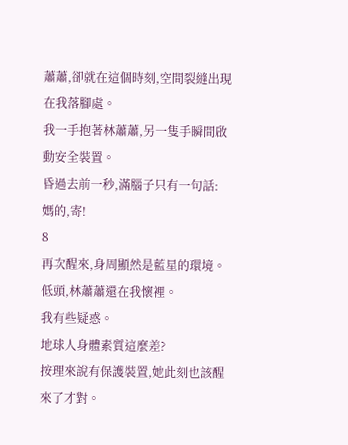蕭蕭,卻就在這個時刻,空間裂縫出現在我落腳處。
我一手抱著林蕭蕭,另一隻手瞬間啟動安全裝置。
昏過去前一秒,滿腦子只有一句話:
媽的,寄!
8
再次醒來,身周顯然是藍星的環境。
低頭,林蕭蕭還在我懷裡。
我有些疑惑。
地球人身體素質這麼差?
按理來說有保護裝置,她此刻也該醒來了才對。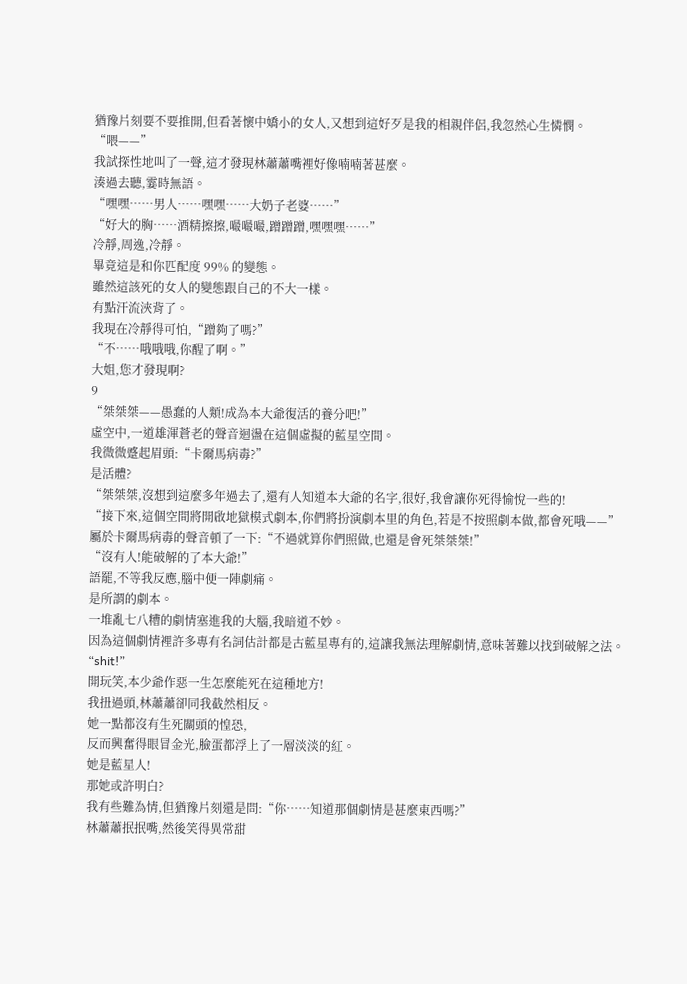猶豫片刻要不要推開,但看著懷中嬌小的女人,又想到這好歹是我的相親伴侶,我忽然心生憐憫。
“喂——”
我試探性地叫了一聲,這才發現林蕭蕭嘴裡好像喃喃著甚麼。
湊過去聽,霎時無語。
“嘿嘿……男人……嘿嘿……大奶子老婆……”
“好大的胸……酒精擦擦,嘬嘬嘬,蹭蹭蹭,嘿嘿嘿……”
冷靜,周逸,冷靜。
畢竟這是和你匹配度 99% 的變態。
雖然這該死的女人的變態跟自己的不大一樣。
有點汗流浹背了。
我現在冷靜得可怕,“蹭夠了嗎?”
“不……哦哦哦,你醒了啊。”
大姐,您才發現啊?
9
“桀桀桀——愚蠢的人類!成為本大爺復活的養分吧!”
虛空中,一道雄渾蒼老的聲音迴盪在這個虛擬的藍星空間。
我微微蹙起眉頭:“卡爾馬病毒?”
是活體?
“桀桀桀,沒想到這麼多年過去了,還有人知道本大爺的名字,很好,我會讓你死得愉悅一些的!
“接下來,這個空間將開啟地獄模式劇本,你們將扮演劇本里的角色,若是不按照劇本做,都會死哦——”
屬於卡爾馬病毒的聲音頓了一下:“不過就算你們照做,也還是會死桀桀桀!”
“沒有人!能破解的了本大爺!”
語罷,不等我反應,腦中便一陣劇痛。
是所謂的劇本。
一堆亂七八糟的劇情塞進我的大腦,我暗道不妙。
因為這個劇情裡許多專有名詞估計都是古藍星專有的,這讓我無法理解劇情,意味著難以找到破解之法。
“shit!”
開玩笑,本少爺作惡一生怎麼能死在這種地方!
我扭過頭,林蕭蕭卻同我截然相反。
她一點都沒有生死關頭的惶恐,
反而興奮得眼冒金光,臉蛋都浮上了一層淡淡的紅。
她是藍星人!
那她或許明白?
我有些難為情,但猶豫片刻還是問:“你……知道那個劇情是甚麼東西嗎?”
林蕭蕭抿抿嘴,然後笑得異常甜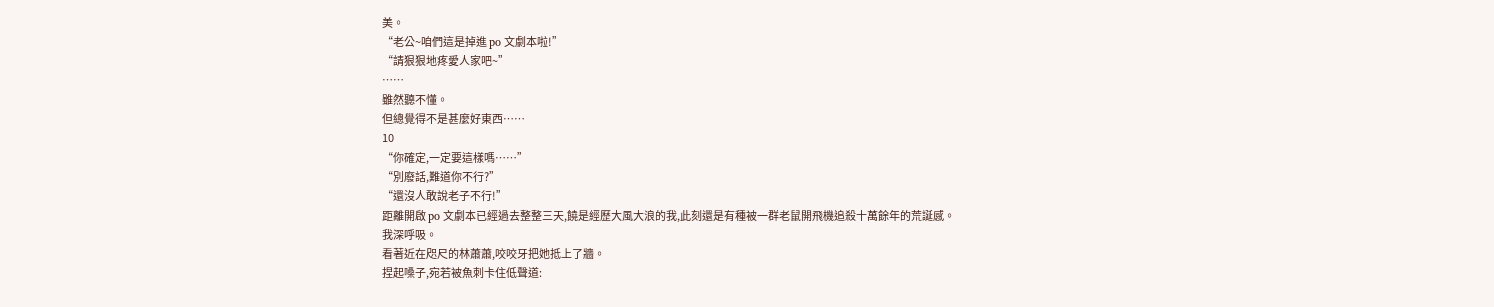美。
“老公~咱們這是掉進 po 文劇本啦!”
“請狠狠地疼愛人家吧~”
……
雖然聽不懂。
但總覺得不是甚麼好東西……
10
“你確定,一定要這樣嗎……”
“別廢話,難道你不行?”
“還沒人敢說老子不行!”
距離開啟 po 文劇本已經過去整整三天,饒是經歷大風大浪的我,此刻還是有種被一群老鼠開飛機追殺十萬餘年的荒誕感。
我深呼吸。
看著近在咫尺的林蕭蕭,咬咬牙把她抵上了牆。
捏起嗓子,宛若被魚刺卡住低聲道: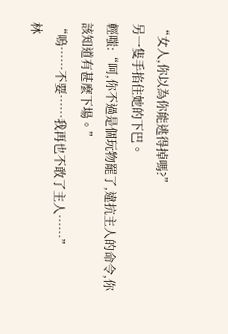“女人,你以為你能逃得掉嗎?”
另一隻手掐住她的下巴。
輕嗤:“呵,你不過是個玩物罷了,違抗主人的命令,你該知道有甚麼下場。”
“嗚……不要……我再也不敢了主人……”
林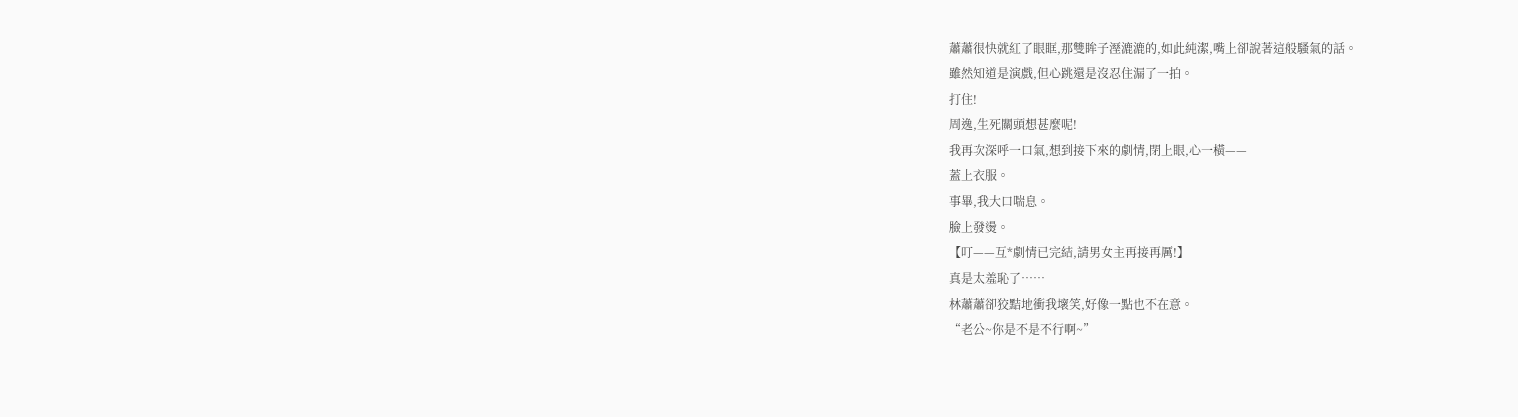蕭蕭很快就紅了眼眶,那雙眸子溼漉漉的,如此純潔,嘴上卻說著這般騷氣的話。
雖然知道是演戲,但心跳還是沒忍住漏了一拍。
打住!
周逸,生死關頭想甚麼呢!
我再次深呼一口氣,想到接下來的劇情,閉上眼,心一橫——
蓋上衣服。
事畢,我大口喘息。
臉上發燙。
【叮——互*劇情已完結,請男女主再接再厲!】
真是太羞恥了……
林蕭蕭卻狡黠地衝我壞笑,好像一點也不在意。
“老公~你是不是不行啊~”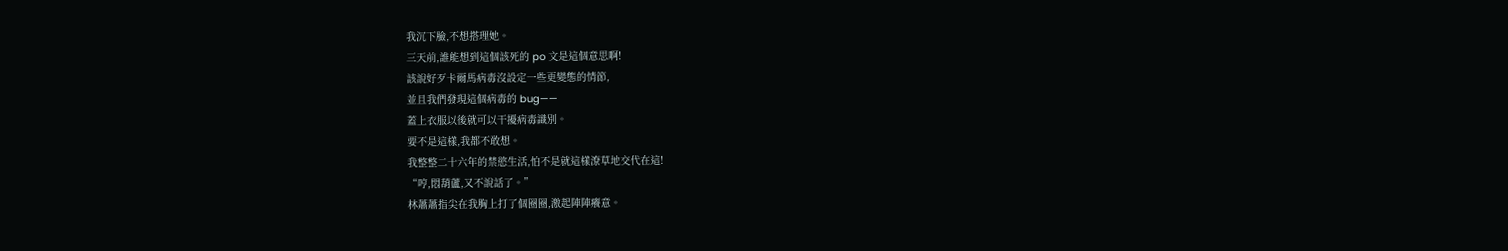我沉下臉,不想搭理她。
三天前,誰能想到這個該死的 po 文是這個意思啊!
該說好歹卡爾馬病毒沒設定一些更變態的情節,
並且我們發現這個病毒的 bug——
蓋上衣服以後就可以干擾病毒識別。
要不是這樣,我都不敢想。
我整整二十六年的禁慾生活,怕不是就這樣潦草地交代在這!
“哼,悶葫蘆,又不說話了。”
林蕭蕭指尖在我胸上打了個圈圈,激起陣陣癢意。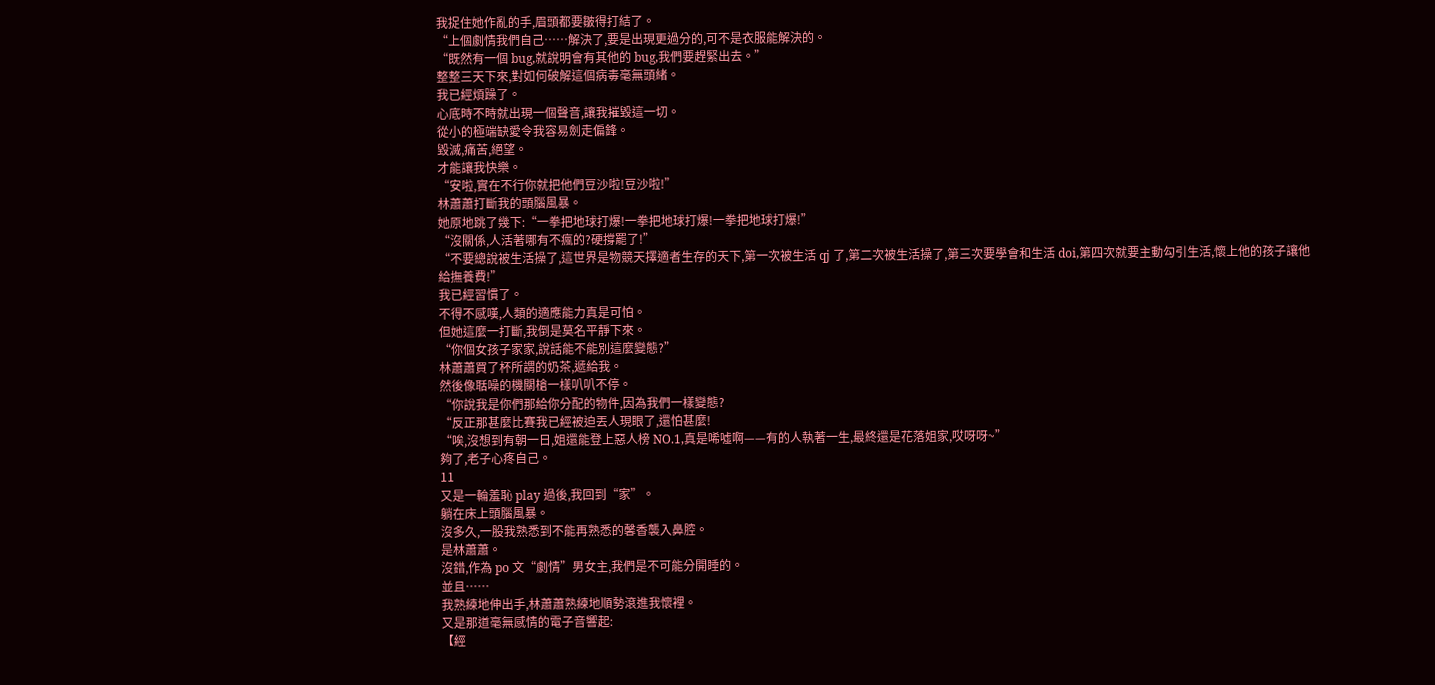我捉住她作亂的手,眉頭都要皺得打結了。
“上個劇情我們自己……解決了,要是出現更過分的,可不是衣服能解決的。
“既然有一個 bug,就說明會有其他的 bug,我們要趕緊出去。”
整整三天下來,對如何破解這個病毒毫無頭緒。
我已經煩躁了。
心底時不時就出現一個聲音,讓我摧毀這一切。
從小的極端缺愛令我容易劍走偏鋒。
毀滅,痛苦,絕望。
才能讓我快樂。
“安啦,實在不行你就把他們豆沙啦!豆沙啦!”
林蕭蕭打斷我的頭腦風暴。
她原地跳了幾下:“一拳把地球打爆!一拳把地球打爆!一拳把地球打爆!”
“沒關係,人活著哪有不瘋的?硬撐罷了!”
“不要總說被生活操了,這世界是物競天擇適者生存的天下,第一次被生活 qj 了,第二次被生活操了,第三次要學會和生活 doi,第四次就要主動勾引生活,懷上他的孩子讓他給撫養費!”
我已經習慣了。
不得不感嘆,人類的適應能力真是可怕。
但她這麼一打斷,我倒是莫名平靜下來。
“你個女孩子家家,說話能不能別這麼變態?”
林蕭蕭買了杯所謂的奶茶,遞給我。
然後像聒噪的機關槍一樣叭叭不停。
“你說我是你們那給你分配的物件,因為我們一樣變態?
“反正那甚麼比賽我已經被迫丟人現眼了,還怕甚麼!
“唉,沒想到有朝一日,姐還能登上惡人榜 NO.1,真是唏噓啊——有的人執著一生,最終還是花落姐家,哎呀呀~”
夠了,老子心疼自己。
11
又是一輪羞恥 play 過後,我回到“家”。
躺在床上頭腦風暴。
沒多久,一股我熟悉到不能再熟悉的馨香襲入鼻腔。
是林蕭蕭。
沒錯,作為 po 文“劇情”男女主,我們是不可能分開睡的。
並且……
我熟練地伸出手,林蕭蕭熟練地順勢滾進我懷裡。
又是那道毫無感情的電子音響起:
【經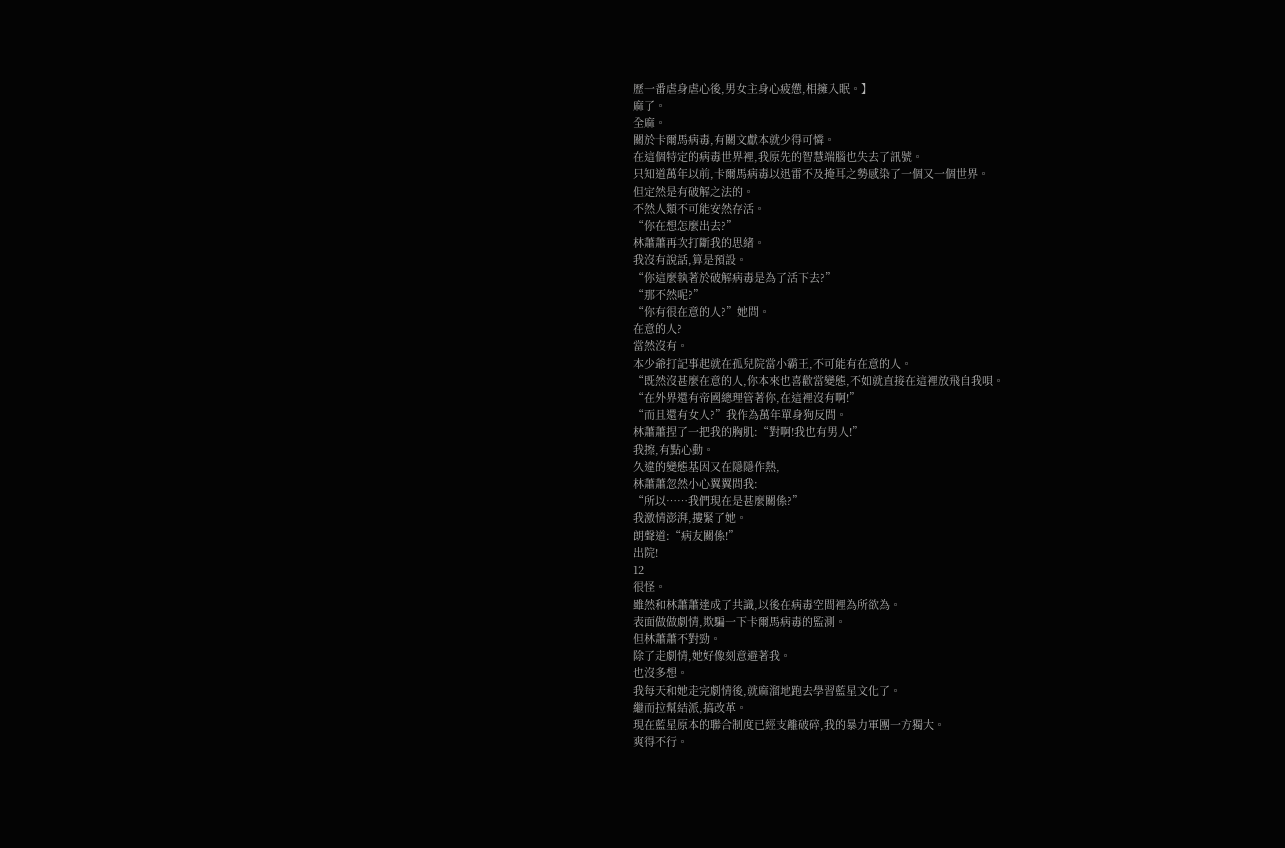歷一番虐身虐心後,男女主身心疲憊,相擁入眠。】
麻了。
全麻。
關於卡爾馬病毒,有關文獻本就少得可憐。
在這個特定的病毒世界裡,我原先的智慧端腦也失去了訊號。
只知道萬年以前,卡爾馬病毒以迅雷不及掩耳之勢感染了一個又一個世界。
但定然是有破解之法的。
不然人類不可能安然存活。
“你在想怎麼出去?”
林蕭蕭再次打斷我的思緒。
我沒有說話,算是預設。
“你這麼執著於破解病毒是為了活下去?”
“那不然呢?”
“你有很在意的人?”她問。
在意的人?
當然沒有。
本少爺打記事起就在孤兒院當小霸王,不可能有在意的人。
“既然沒甚麼在意的人,你本來也喜歡當變態,不如就直接在這裡放飛自我唄。
“在外界還有帝國總理管著你,在這裡沒有啊!”
“而且還有女人?”我作為萬年單身狗反問。
林蕭蕭捏了一把我的胸肌:“對啊!我也有男人!”
我擦,有點心動。
久違的變態基因又在隱隱作熱,
林蕭蕭忽然小心翼翼問我:
“所以……我們現在是甚麼關係?”
我激情澎湃,摟緊了她。
朗聲道:“病友關係!”
出院!
12
很怪。
雖然和林蕭蕭達成了共識,以後在病毒空間裡為所欲為。
表面做做劇情,欺騙一下卡爾馬病毒的監測。
但林蕭蕭不對勁。
除了走劇情,她好像刻意避著我。
也沒多想。
我每天和她走完劇情後,就麻溜地跑去學習藍星文化了。
繼而拉幫結派,搞改革。
現在藍星原本的聯合制度已經支離破碎,我的暴力軍團一方獨大。
爽得不行。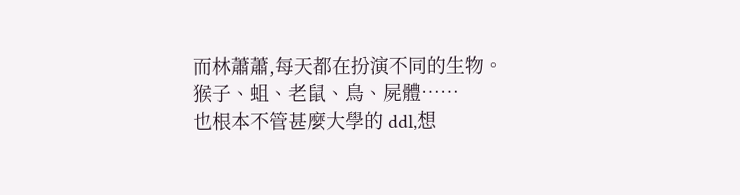而林蕭蕭,每天都在扮演不同的生物。
猴子、蛆、老鼠、鳥、屍體……
也根本不管甚麼大學的 ddl,想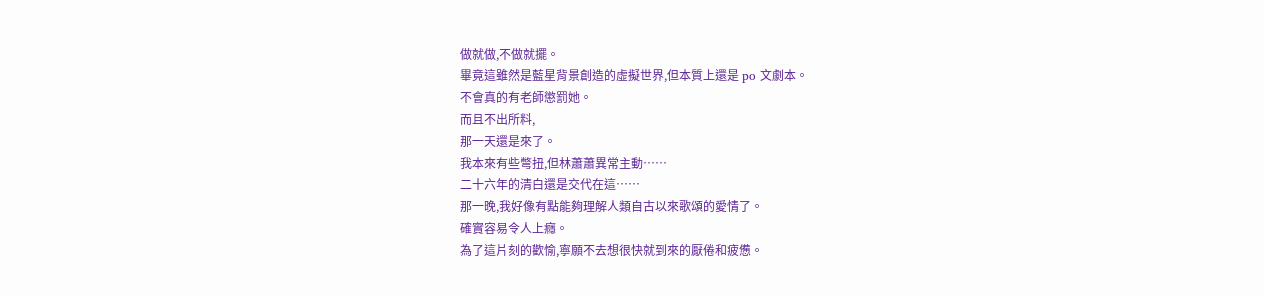做就做,不做就擺。
畢竟這雖然是藍星背景創造的虛擬世界,但本質上還是 po 文劇本。
不會真的有老師懲罰她。
而且不出所料,
那一天還是來了。
我本來有些彆扭,但林蕭蕭異常主動……
二十六年的清白還是交代在這……
那一晚,我好像有點能夠理解人類自古以來歌頌的愛情了。
確實容易令人上癮。
為了這片刻的歡愉,寧願不去想很快就到來的厭倦和疲憊。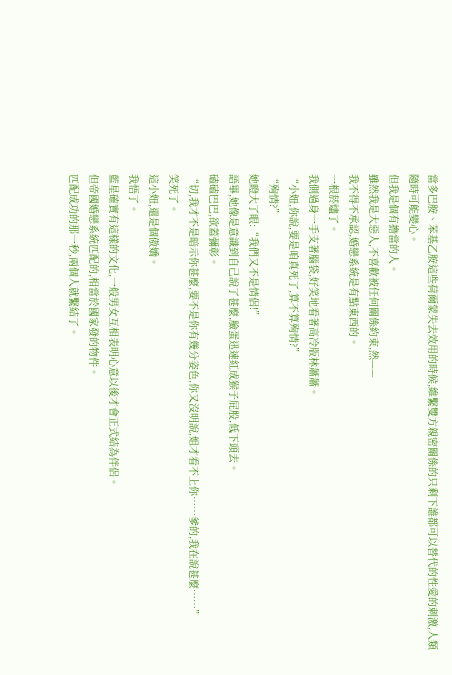當多巴胺、苯基乙胺這些荷爾蒙失去效用的時候,維繫雙方親密關係的只剩下誰都可以替代的性愛的刺激,人類隨時可能變心。
但我是個有擔當的人。
雖然我是大惡人,不喜歡被任何關係約束,然——
我不得不承認,婚戀系統是有點東西的。
一根菸燼了。
我側過身一手支著腦袋,好笑地看著高冷版林蕭蕭。
“小妞,你說,要是咱真死了,算不算殉情?”
“殉情?”
她瞪大了眼:“我們又不是情侶!”
語畢,她像是意識到自己說了甚麼,臉蛋迅速紅成猴子屁股,低下頭去。
磕磕巴巴,欲蓋彌彰。
“切,我才不是暗示你甚麼,要不是你有幾分姿色,你又沒明說,姐才看不上你……爹的,我在說甚麼……”
笑死了。
這小妞,還是個傲嬌。
我悟了。
藍星確實有這樣的文化,一般男女互相表明心意以後才會正式結為伴侶。
但帝國婚戀系統匹配的,相當於國家發的物件。
匹配成功的那一秒,兩個人就繫結了。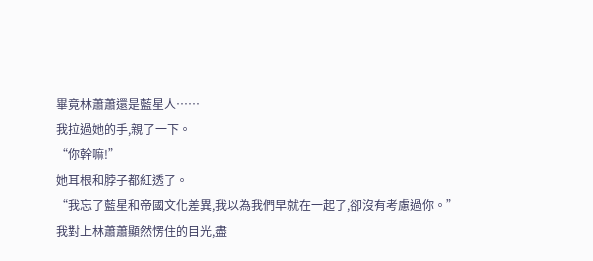畢竟林蕭蕭還是藍星人……
我拉過她的手,親了一下。
“你幹嘛!”
她耳根和脖子都紅透了。
“我忘了藍星和帝國文化差異,我以為我們早就在一起了,卻沒有考慮過你。”
我對上林蕭蕭顯然愣住的目光,盡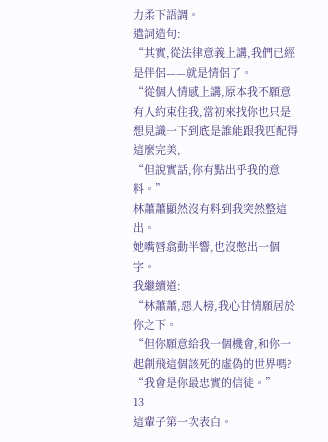力柔下語調。
遣詞造句:
“其實,從法律意義上講,我們已經是伴侶——就是情侶了。
“從個人情感上講,原本我不願意有人約束住我,當初來找你也只是想見識一下到底是誰能跟我匹配得這麼完美,
“但說實話,你有點出乎我的意料。”
林蕭蕭顯然沒有料到我突然整這出。
她嘴唇翕動半響,也沒憋出一個字。
我繼續道:
“林蕭蕭,惡人榜,我心甘情願居於你之下。
“但你願意給我一個機會,和你一起創飛這個該死的虛偽的世界嗎?
“我會是你最忠實的信徒。”
13
這輩子第一次表白。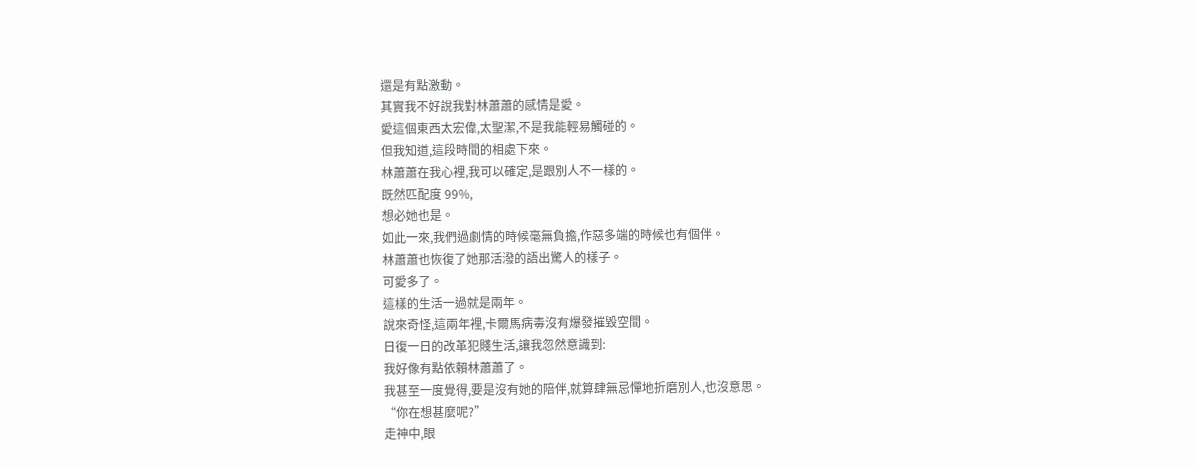還是有點激動。
其實我不好說我對林蕭蕭的感情是愛。
愛這個東西太宏偉,太聖潔,不是我能輕易觸碰的。
但我知道,這段時間的相處下來。
林蕭蕭在我心裡,我可以確定,是跟別人不一樣的。
既然匹配度 99%,
想必她也是。
如此一來,我們過劇情的時候毫無負擔,作惡多端的時候也有個伴。
林蕭蕭也恢復了她那活潑的語出驚人的樣子。
可愛多了。
這樣的生活一過就是兩年。
說來奇怪,這兩年裡,卡爾馬病毒沒有爆發摧毀空間。
日復一日的改革犯賤生活,讓我忽然意識到:
我好像有點依賴林蕭蕭了。
我甚至一度覺得,要是沒有她的陪伴,就算肆無忌憚地折磨別人,也沒意思。
“你在想甚麼呢?”
走神中,眼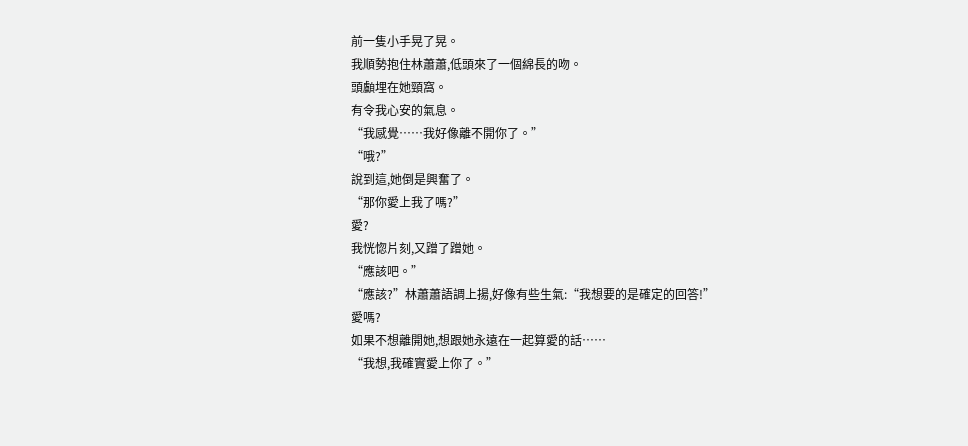前一隻小手晃了晃。
我順勢抱住林蕭蕭,低頭來了一個綿長的吻。
頭顱埋在她頸窩。
有令我心安的氣息。
“我感覺……我好像離不開你了。”
“哦?”
說到這,她倒是興奮了。
“那你愛上我了嗎?”
愛?
我恍惚片刻,又蹭了蹭她。
“應該吧。”
“應該?”林蕭蕭語調上揚,好像有些生氣:“我想要的是確定的回答!”
愛嗎?
如果不想離開她,想跟她永遠在一起算愛的話……
“我想,我確實愛上你了。”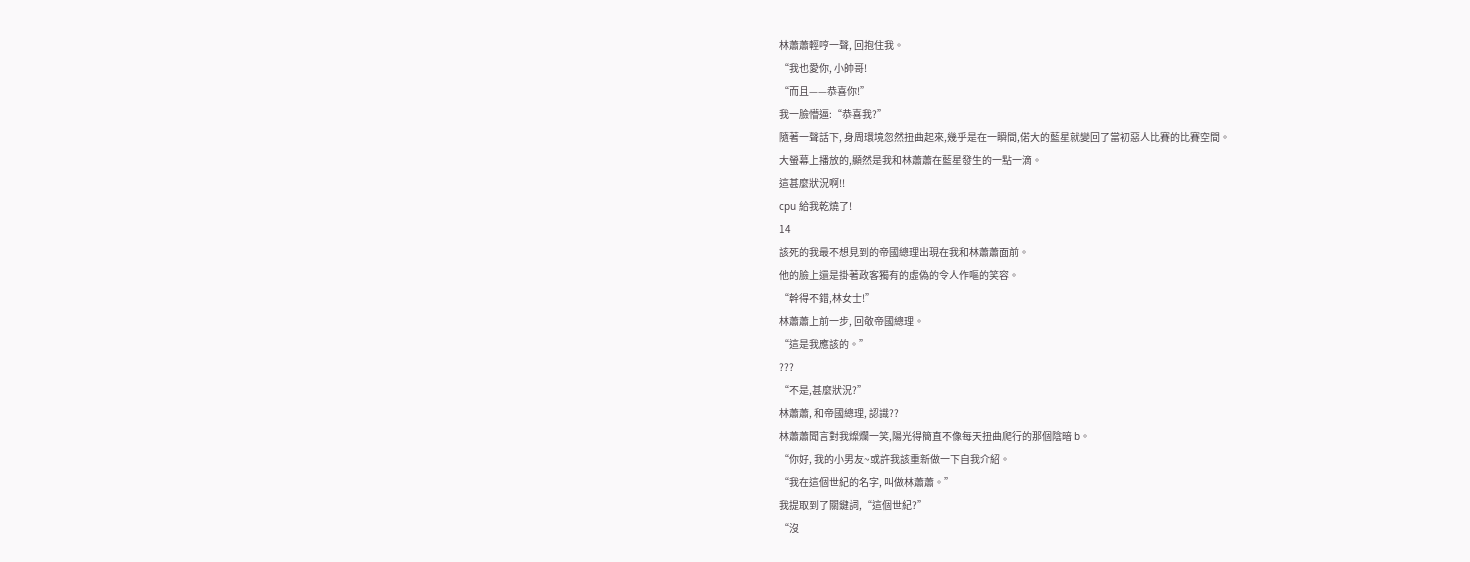林蕭蕭輕哼一聲, 回抱住我。
“我也愛你, 小帥哥!
“而且——恭喜你!”
我一臉懵逼:“恭喜我?”
隨著一聲話下, 身周環境忽然扭曲起來,幾乎是在一瞬間,偌大的藍星就變回了當初惡人比賽的比賽空間。
大螢幕上播放的,顯然是我和林蕭蕭在藍星發生的一點一滴。
這甚麼狀況啊!!
cpu 給我乾燒了!
14
該死的我最不想見到的帝國總理出現在我和林蕭蕭面前。
他的臉上還是掛著政客獨有的虛偽的令人作嘔的笑容。
“幹得不錯,林女士!”
林蕭蕭上前一步, 回敬帝國總理。
“這是我應該的。”
???
“不是,甚麼狀況?”
林蕭蕭, 和帝國總理, 認識??
林蕭蕭聞言對我燦爛一笑,陽光得簡直不像每天扭曲爬行的那個陰暗 b。
“你好, 我的小男友~或許我該重新做一下自我介紹。
“我在這個世紀的名字, 叫做林蕭蕭。”
我提取到了關鍵詞,“這個世紀?”
“沒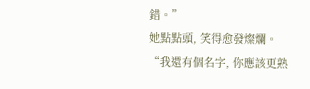錯。”
她點點頭, 笑得愈發燦爛。
“我還有個名字, 你應該更熟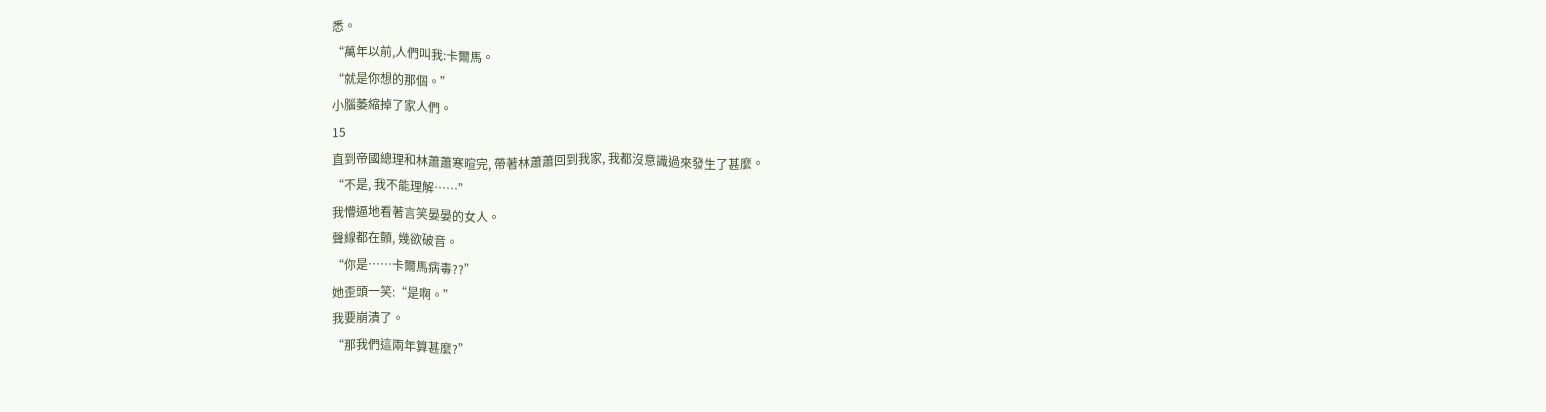悉。
“萬年以前,人們叫我:卡爾馬。
“就是你想的那個。”
小腦萎縮掉了家人們。
15
直到帝國總理和林蕭蕭寒暄完, 帶著林蕭蕭回到我家, 我都沒意識過來發生了甚麼。
“不是, 我不能理解……”
我懵逼地看著言笑晏晏的女人。
聲線都在顫, 幾欲破音。
“你是……卡爾馬病毒??”
她歪頭一笑:“是啊。”
我要崩潰了。
“那我們這兩年算甚麼?”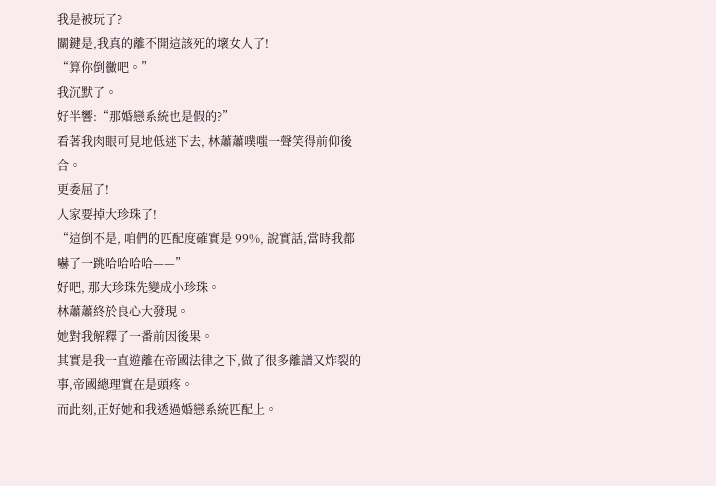我是被玩了?
關鍵是,我真的離不開這該死的壞女人了!
“算你倒黴吧。”
我沉默了。
好半響:“那婚戀系統也是假的?”
看著我肉眼可見地低迷下去, 林蕭蕭噗嗤一聲笑得前仰後合。
更委屈了!
人家要掉大珍珠了!
“這倒不是, 咱們的匹配度確實是 99%, 說實話,當時我都嚇了一跳哈哈哈哈——”
好吧, 那大珍珠先變成小珍珠。
林蕭蕭終於良心大發現。
她對我解釋了一番前因後果。
其實是我一直遊離在帝國法律之下,做了很多離譜又炸裂的事,帝國總理實在是頭疼。
而此刻,正好她和我透過婚戀系統匹配上。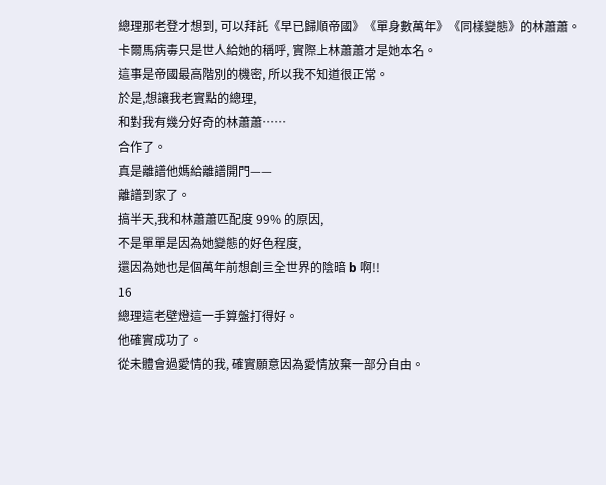總理那老登才想到, 可以拜託《早已歸順帝國》《單身數萬年》《同樣變態》的林蕭蕭。
卡爾馬病毒只是世人給她的稱呼, 實際上林蕭蕭才是她本名。
這事是帝國最高階別的機密, 所以我不知道很正常。
於是,想讓我老實點的總理,
和對我有幾分好奇的林蕭蕭……
合作了。
真是離譜他媽給離譜開門——
離譜到家了。
搞半天,我和林蕭蕭匹配度 99% 的原因,
不是單單是因為她變態的好色程度,
還因為她也是個萬年前想創亖全世界的陰暗 b 啊!!
16
總理這老壁燈這一手算盤打得好。
他確實成功了。
從未體會過愛情的我, 確實願意因為愛情放棄一部分自由。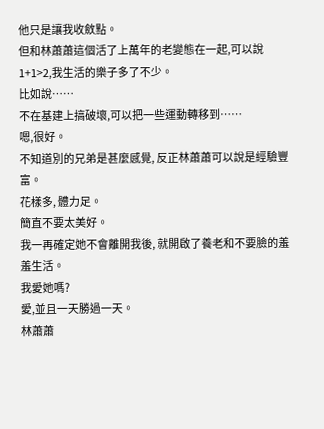他只是讓我收斂點。
但和林蕭蕭這個活了上萬年的老變態在一起,可以說 1+1>2,我生活的樂子多了不少。
比如說……
不在基建上搞破壞,可以把一些運動轉移到……
嗯,很好。
不知道別的兄弟是甚麼感覺, 反正林蕭蕭可以說是經驗豐富。
花樣多, 體力足。
簡直不要太美好。
我一再確定她不會離開我後, 就開啟了養老和不要臉的羞羞生活。
我愛她嗎?
愛,並且一天勝過一天。
林蕭蕭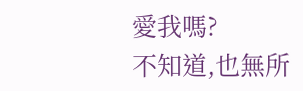愛我嗎?
不知道,也無所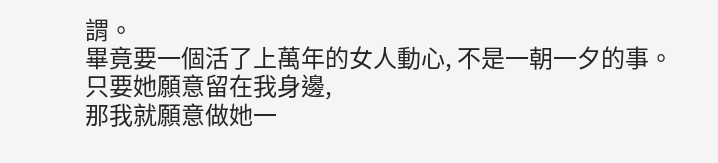謂。
畢竟要一個活了上萬年的女人動心, 不是一朝一夕的事。
只要她願意留在我身邊,
那我就願意做她一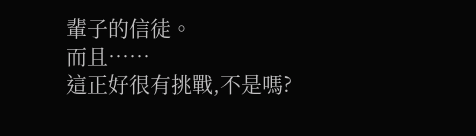輩子的信徒。
而且……
這正好很有挑戰,不是嗎?